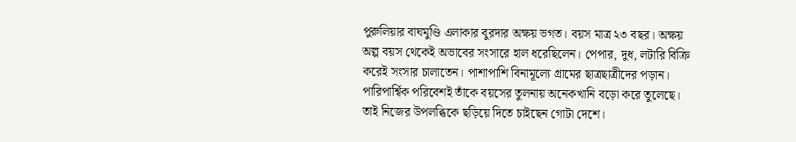পুরুলিয়ার বাঘমুণ্ডি এলাকার বুরদার অক্ষয় ভগত। বয়স মাত্র ২৩ বছর। অক্ষয় অল্প বয়স থেকেই অভাবের সংসারে হাল ধরেছিলেন। পেপার, দুধ, লটারি বিক্রি করেই সংসার চালাতেন। পাশাপাশি বিনামূল্যে গ্রামের ছাত্রছাত্রীদের পড়ান। পারিপার্শ্বিক পরিবেশই তাঁকে বয়সের তুলনায় অনেকখানি বড়ো করে তুলেছে। তাই নিজের উপলব্ধিকে ছড়িয়ে দিতে চাইছেন গোটা দেশে।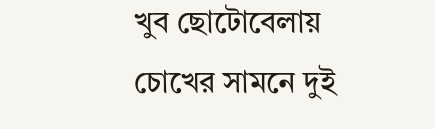খুব ছোটোবেলায় চোখের সামনে দুই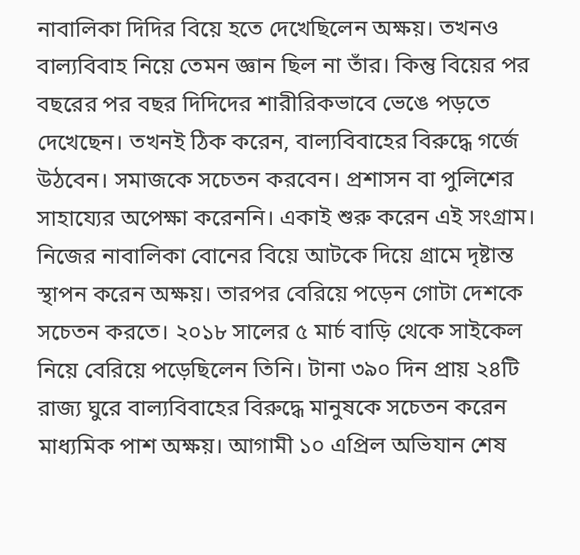নাবালিকা দিদির বিয়ে হতে দেখেছিলেন অক্ষয়। তখনও বাল্যবিবাহ নিয়ে তেমন জ্ঞান ছিল না তাঁর। কিন্তু বিয়ের পর বছরের পর বছর দিদিদের শারীরিকভাবে ভেঙে পড়তে দেখেছেন। তখনই ঠিক করেন, বাল্যবিবাহের বিরুদ্ধে গর্জে উঠবেন। সমাজকে সচেতন করবেন। প্রশাসন বা পুলিশের সাহায্যের অপেক্ষা করেননি। একাই শুরু করেন এই সংগ্রাম। নিজের নাবালিকা বোনের বিয়ে আটকে দিয়ে গ্রামে দৃষ্টান্ত স্থাপন করেন অক্ষয়। তারপর বেরিয়ে পড়েন গোটা দেশকে সচেতন করতে। ২০১৮ সালের ৫ মার্চ বাড়ি থেকে সাইকেল নিয়ে বেরিয়ে পড়েছিলেন তিনি। টানা ৩৯০ দিন প্রায় ২৪টি রাজ্য ঘুরে বাল্যবিবাহের বিরুদ্ধে মানুষকে সচেতন করেন মাধ্যমিক পাশ অক্ষয়। আগামী ১০ এপ্রিল অভিযান শেষ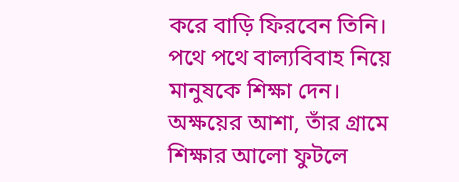করে বাড়ি ফিরবেন তিনি। পথে পথে বাল্যবিবাহ নিয়ে মানুষকে শিক্ষা দেন। অক্ষয়ের আশা, তাঁর গ্রামে শিক্ষার আলো ফুটলে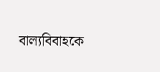বাল্যবিবাহকে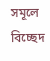সমূলে বিচ্ছেদ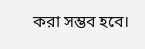করা সম্ভব হবে।